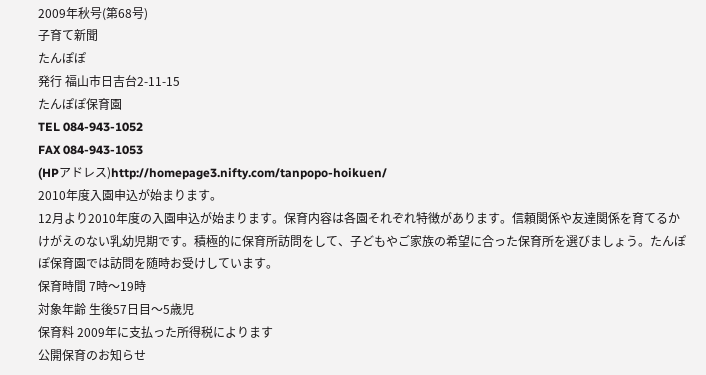2009年秋号(第68号)
子育て新聞
たんぽぽ
発行 福山市日吉台2-11-15
たんぽぽ保育園
TEL 084-943-1052
FAX 084-943-1053
(HPアドレス)http://homepage3.nifty.com/tanpopo-hoikuen/
2010年度入園申込が始まります。
12月より2010年度の入園申込が始まります。保育内容は各園それぞれ特徴があります。信頼関係や友達関係を育てるかけがえのない乳幼児期です。積極的に保育所訪問をして、子どもやご家族の希望に合った保育所を選びましょう。たんぽぽ保育園では訪問を随時お受けしています。
保育時間 7時〜19時
対象年齢 生後57日目〜5歳児
保育料 2009年に支払った所得税によります
公開保育のお知らせ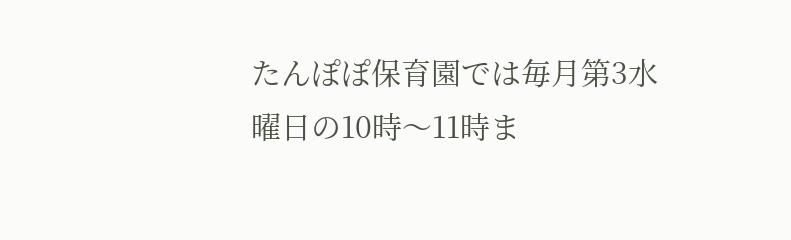たんぽぽ保育園では毎月第3水曜日の10時〜11時ま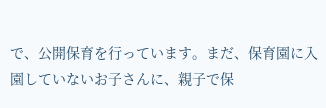で、公開保育を行っています。まだ、保育園に入園していないお子さんに、親子で保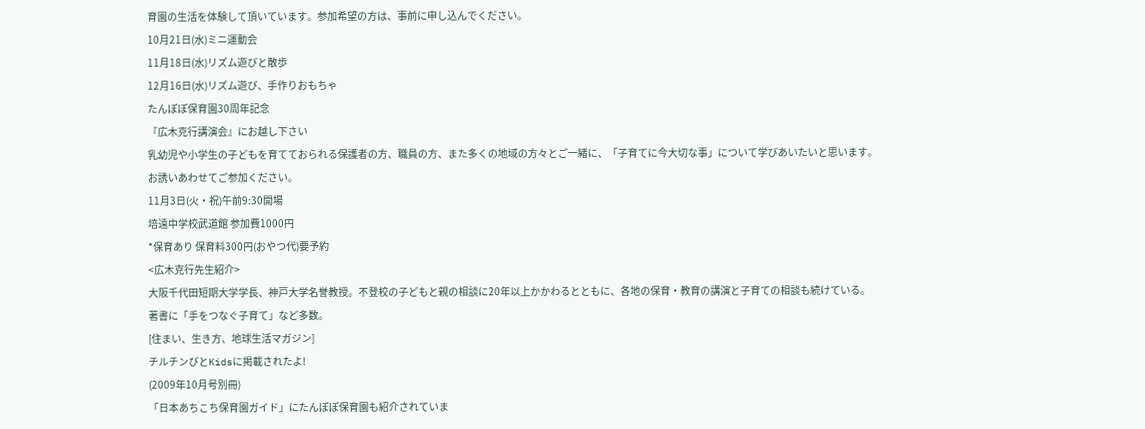育園の生活を体験して頂いています。参加希望の方は、事前に申し込んでください。
10月21日(水)ミニ運動会
11月18日(水)リズム遊びと散歩
12月16日(水)リズム遊び、手作りおもちゃ
たんぽぽ保育園30周年記念
『広木克行講演会』にお越し下さい
乳幼児や小学生の子どもを育てておられる保護者の方、職員の方、また多くの地域の方々とご一緒に、「子育てに今大切な事」について学びあいたいと思います。お誘いあわせてご参加ください。
11月3日(火・祝)午前9:30開場
培遠中学校武道館 参加費1000円
*保育あり 保育料300円(おやつ代)要予約
<広木克行先生紹介>
大阪千代田短期大学学長、神戸大学名誉教授。不登校の子どもと親の相談に20年以上かかわるとともに、各地の保育・教育の講演と子育ての相談も続けている。
著書に「手をつなぐ子育て」など多数。
[住まい、生き方、地球生活マガジン]
チルチンびとKidsに掲載されたよ!
(2009年10月号別冊)
「日本あちこち保育園ガイド」にたんぽぽ保育園も紹介されていま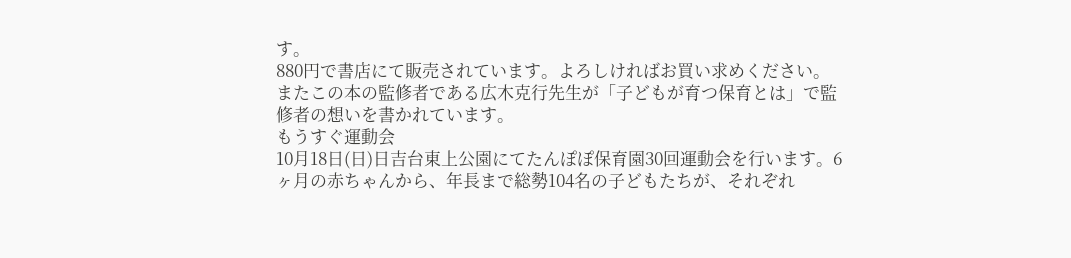す。
880円で書店にて販売されています。よろしければお買い求めください。
またこの本の監修者である広木克行先生が「子どもが育つ保育とは」で監修者の想いを書かれています。
もうすぐ運動会
10月18日(日)日吉台東上公園にてたんぽぽ保育園30回運動会を行います。6ヶ月の赤ちゃんから、年長まで総勢104名の子どもたちが、それぞれ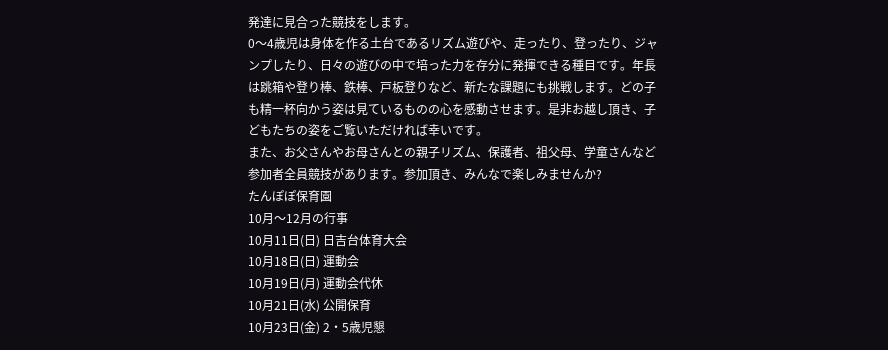発達に見合った競技をします。
0〜4歳児は身体を作る土台であるリズム遊びや、走ったり、登ったり、ジャンプしたり、日々の遊びの中で培った力を存分に発揮できる種目です。年長は跳箱や登り棒、鉄棒、戸板登りなど、新たな課題にも挑戦します。どの子も精一杯向かう姿は見ているものの心を感動させます。是非お越し頂き、子どもたちの姿をご覧いただければ幸いです。
また、お父さんやお母さんとの親子リズム、保護者、祖父母、学童さんなど参加者全員競技があります。参加頂き、みんなで楽しみませんか?
たんぽぽ保育園
10月〜12月の行事
10月11日(日) 日吉台体育大会
10月18日(日) 運動会
10月19日(月) 運動会代休
10月21日(水) 公開保育
10月23日(金) 2・5歳児懇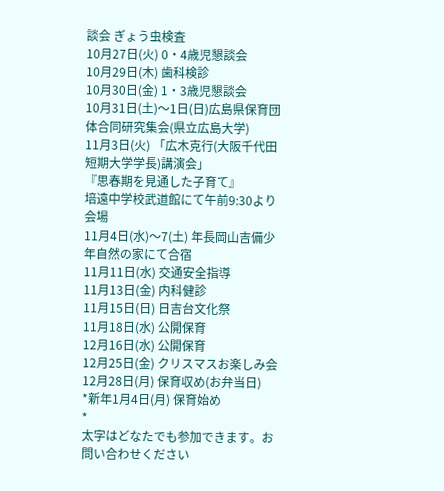談会 ぎょう虫検査
10月27日(火) 0・4歳児懇談会
10月29日(木) 歯科検診
10月30日(金) 1・3歳児懇談会
10月31日(土)〜1日(日)広島県保育団体合同研究集会(県立広島大学)
11月3日(火) 「広木克行(大阪千代田短期大学学長)講演会」
『思春期を見通した子育て』
培遠中学校武道館にて午前9:30より会場
11月4日(水)〜7(土) 年長岡山吉備少年自然の家にて合宿
11月11日(水) 交通安全指導
11月13日(金) 内科健診
11月15日(日) 日吉台文化祭
11月18日(水) 公開保育
12月16日(水) 公開保育
12月25日(金) クリスマスお楽しみ会
12月28日(月) 保育収め(お弁当日)
*新年1月4日(月) 保育始め
*
太字はどなたでも参加できます。お問い合わせください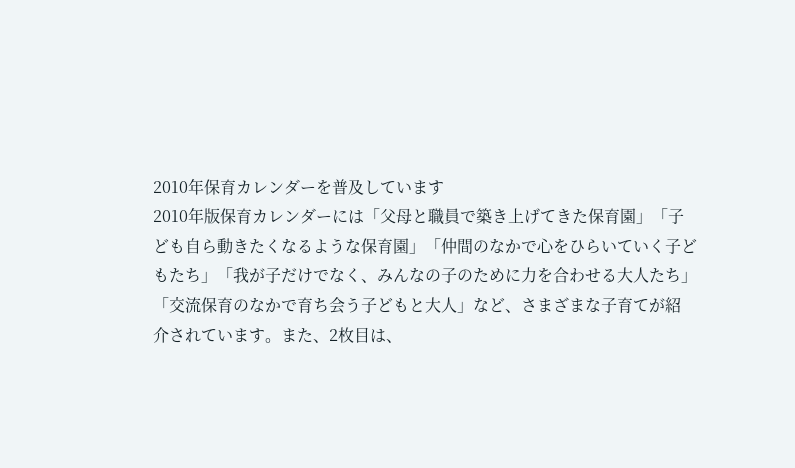2010年保育カレンダーを普及しています
2010年版保育カレンダーには「父母と職員で築き上げてきた保育園」「子
ども自ら動きたくなるような保育園」「仲間のなかで心をひらいていく子ど
もたち」「我が子だけでなく、みんなの子のために力を合わせる大人たち」
「交流保育のなかで育ち会う子どもと大人」など、さまざまな子育てが紹
介されています。また、2枚目は、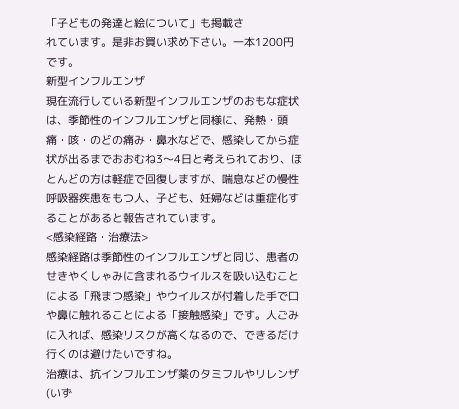「子どもの発達と絵について」も掲載さ
れています。是非お買い求め下さい。一本1200円です。
新型インフルエンザ
現在流行している新型インフルエンザのおもな症状は、季節性のインフルエンザと同様に、発熱・頭痛・咳・のどの痛み・鼻水などで、感染してから症状が出るまでおおむね3〜4日と考えられており、ほとんどの方は軽症で回復しますが、喘息などの慢性呼吸器疾患をもつ人、子ども、妊婦などは重症化することがあると報告されています。
<感染経路・治療法>
感染経路は季節性のインフルエンザと同じ、患者のせきやくしゃみに含まれるウイルスを吸い込むことによる「飛まつ感染」やウイルスが付着した手で口や鼻に触れることによる「接触感染」です。人ごみに入れば、感染リスクが高くなるので、できるだけ行くのは避けたいですね。
治療は、抗インフルエンザ薬のタミフルやリレンザ(いず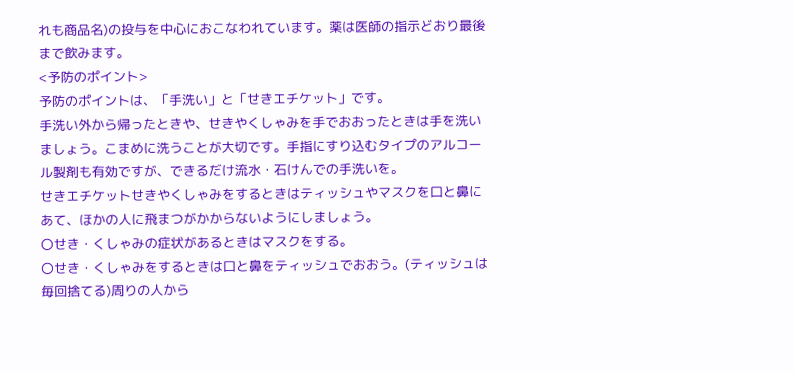れも商品名)の投与を中心におこなわれています。薬は医師の指示どおり最後まで飲みます。
<予防のポイント>
予防のポイントは、「手洗い」と「せきエチケット」です。
手洗い外から帰ったときや、せきやくしゃみを手でおおったときは手を洗いましょう。こまめに洗うことが大切です。手指にすり込むタイプのアルコール製剤も有効ですが、できるだけ流水・石けんでの手洗いを。
せきエチケットせきやくしゃみをするときはティッシュやマスクを口と鼻にあて、ほかの人に飛まつがかからないようにしましょう。
〇せき・くしゃみの症状があるときはマスクをする。
〇せき・くしゃみをするときは口と鼻をティッシュでおおう。(ティッシュは毎回捨てる)周りの人から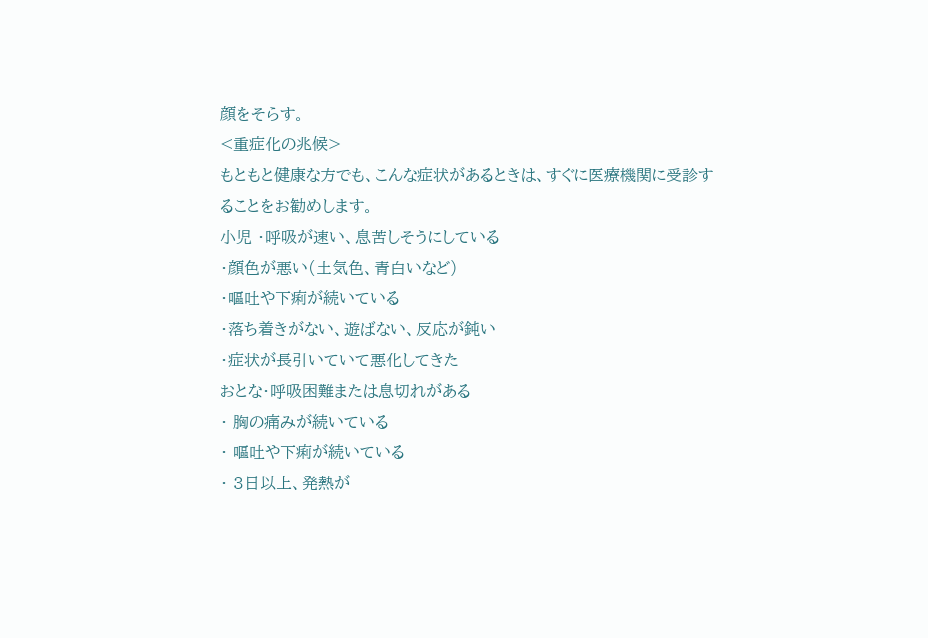顔をそらす。
<重症化の兆候>
もともと健康な方でも、こんな症状があるときは、すぐに医療機関に受診す
ることをお勧めします。
小児 ・呼吸が速い、息苦しそうにしている
・顔色が悪い(土気色、青白いなど)
・嘔吐や下痢が続いている
・落ち着きがない、遊ばない、反応が鈍い
・症状が長引いていて悪化してきた
おとな・呼吸困難または息切れがある
・ 胸の痛みが続いている
・ 嘔吐や下痢が続いている
・ 3日以上、発熱が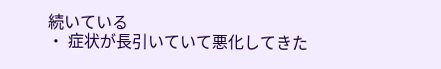続いている
・ 症状が長引いていて悪化してきた